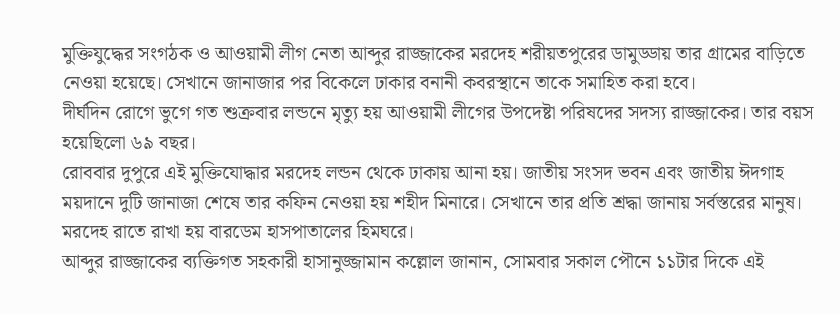মুক্তিযুদ্ধের সংগঠক ও আওয়ামী লীগ নেতা আব্দুর রাজ্জাকের মরদেহ শরীয়তপুরের ডামুড্ডায় তার গ্রামের বাড়িতে নেওয়া হয়েছে। সেখানে জানাজার পর বিকেলে ঢাকার বনানী কবরস্থানে তাকে সমাহিত করা হবে।
দীর্ঘদিন রোগে ভুগে গত শুক্রবার লন্ডনে মৃত্যু হয় আওয়ামী লীগের উপদেষ্টা পরিষদের সদস্য রাজ্জাকের। তার বয়স হয়েছিলো ৬৯ বছর।
রোববার দুপুরে এই মুক্তিযোদ্ধার মরদেহ লন্ডন থেকে ঢাকায় আনা হয়। জাতীয় সংসদ ভবন এবং জাতীয় ঈদগাহ ময়দানে দুটি জানাজা শেষে তার কফিন নেওয়া হয় শহীদ মিনারে। সেখানে তার প্রতি শ্রদ্ধা জানায় সর্বস্তরের মানুষ। মরদেহ রাতে রাখা হয় বারডেম হাসপাতালের হিমঘরে।
আব্দুর রাজ্জাকের ব্যক্তিগত সহকারী হাসানুজ্জামান কল্লোল জানান, সোমবার সকাল পৌনে ১১টার দিকে এই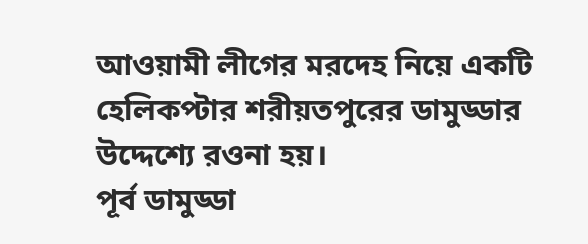আওয়ামী লীগের মরদেহ নিয়ে একটি হেলিকপ্টার শরীয়তপুরের ডামুড্ডার উদ্দেশ্যে রওনা হয়।
পূর্ব ডামুড্ডা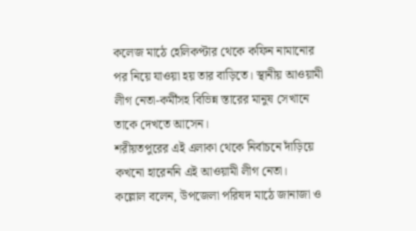কলেজ মাঠে হেলিকপ্টার থেকে কফিন নামানোর পর নিয়ে যাওয়া হয় তার বাড়িতে। স্থানীয় আওয়ামী লীগ নেতা-কর্মীসহ বিভিন্ন স্তারের মানুষ সেখানে তাকে দেখতে আসেন।
শরীয়তপুরের এই এলাকা থেকে নির্বাচনে দাঁড়িয়ে কখনো হারেননি এই আওয়ামী লীগ নেতা।
কল্লোল বলেন, উপজেলা পরিষদ মাঠে জানাজা ও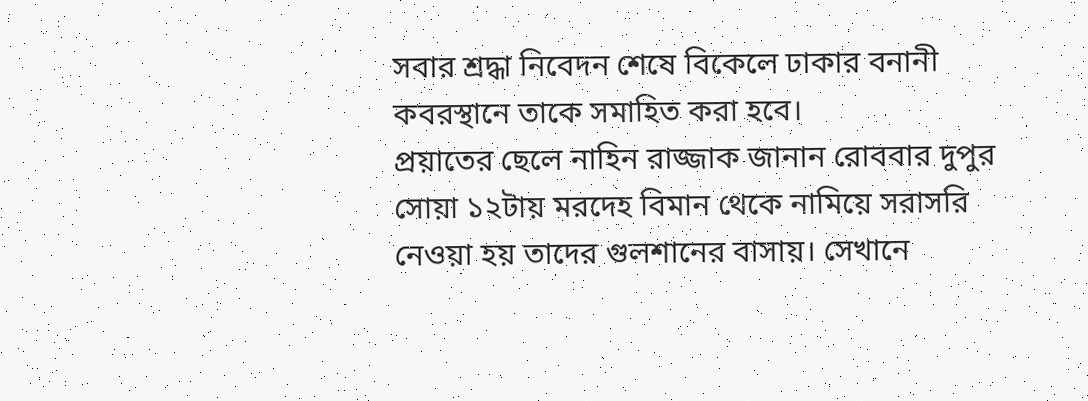সবার শ্রদ্ধা নিবেদন শেষে বিকেলে ঢাকার বনানী কবরস্থানে তাকে সমাহিত করা হবে।
প্রয়াতের ছেলে নাহিন রাজ্জাক জানান রোববার দুপুর সোয়া ১২টায় মরদেহ বিমান থেকে নামিয়ে সরাসরি নেওয়া হয় তাদের গুলশানের বাসায়। সেখানে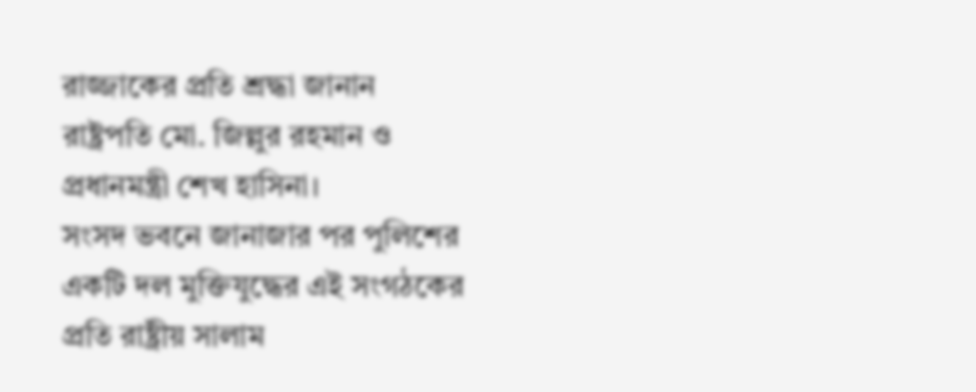রাজ্জাকের প্রতি শ্রদ্ধা জানান রাষ্ট্রপতি মো. জিল্লুর রহমান ও প্রধানমন্ত্রী শেখ হাসিনা।
সংসদ ভবনে জানাজার পর পুলিশের একটি দল মুক্তিযুদ্ধের এই সংগঠকের প্রতি রাষ্ট্রীয় সালাম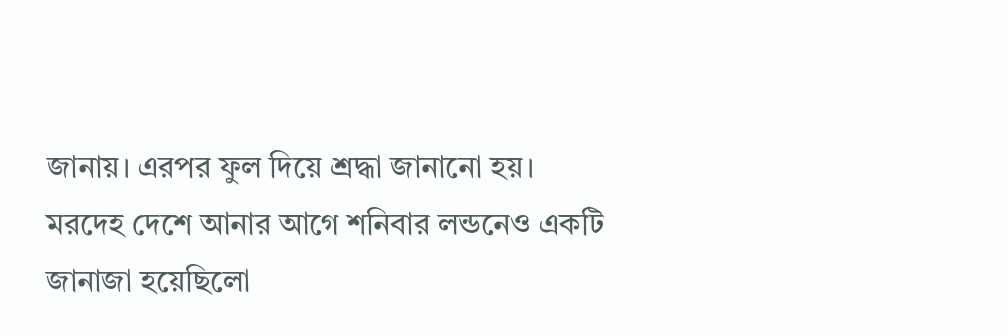জানায়। এরপর ফুল দিয়ে শ্রদ্ধা জানানো হয়।
মরদেহ দেশে আনার আগে শনিবার লন্ডনেও একটি জানাজা হয়েছিলো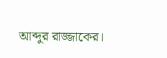আব্দুর রাজ্জাকের।